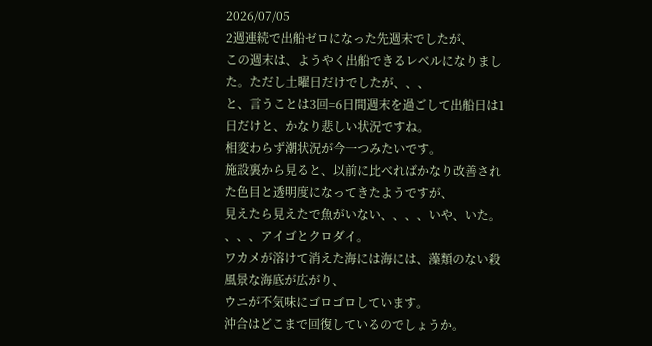2026/07/05
2週連続で出船ゼロになった先週末でしたが、
この週末は、ようやく出船できるレベルになりました。ただし土曜日だけでしたが、、、
と、言うことは3回=6日間週末を過ごして出船日は1日だけと、かなり悲しい状況ですね。
相変わらず潮状況が今一つみたいです。
施設裏から見ると、以前に比べればかなり改善された色目と透明度になってきたようですが、
見えたら見えたで魚がいない、、、、いや、いた。
、、、アイゴとクロダイ。
ワカメが溶けて消えた海には海には、藻類のない殺風景な海底が広がり、
ウニが不気味にゴロゴロしています。
沖合はどこまで回復しているのでしょうか。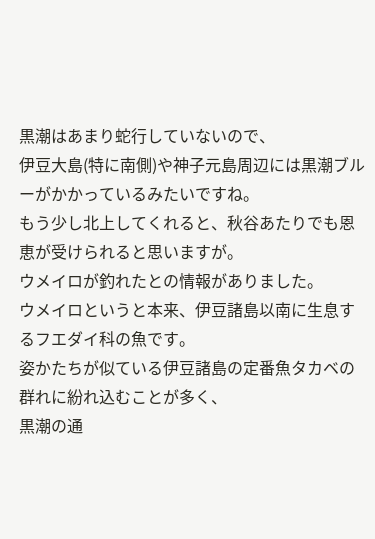黒潮はあまり蛇行していないので、
伊豆大島(特に南側)や神子元島周辺には黒潮ブルーがかかっているみたいですね。
もう少し北上してくれると、秋谷あたりでも恩恵が受けられると思いますが。
ウメイロが釣れたとの情報がありました。
ウメイロというと本来、伊豆諸島以南に生息するフエダイ科の魚です。
姿かたちが似ている伊豆諸島の定番魚タカベの群れに紛れ込むことが多く、
黒潮の通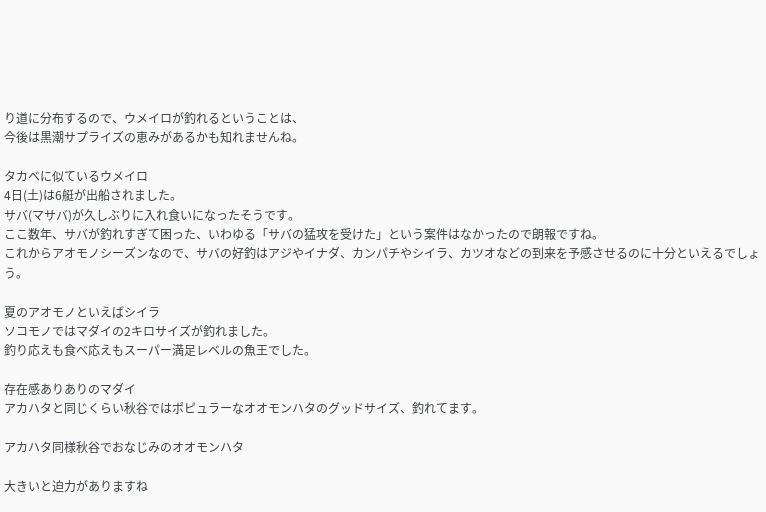り道に分布するので、ウメイロが釣れるということは、
今後は黒潮サプライズの恵みがあるかも知れませんね。

タカベに似ているウメイロ
4日(土)は6艇が出船されました。
サバ(マサバ)が久しぶりに入れ食いになったそうです。
ここ数年、サバが釣れすぎて困った、いわゆる「サバの猛攻を受けた」という案件はなかったので朗報ですね。
これからアオモノシーズンなので、サバの好釣はアジやイナダ、カンパチやシイラ、カツオなどの到来を予感させるのに十分といえるでしょう。

夏のアオモノといえばシイラ
ソコモノではマダイの2キロサイズが釣れました。
釣り応えも食べ応えもスーパー満足レベルの魚王でした。

存在感ありありのマダイ
アカハタと同じくらい秋谷ではポピュラーなオオモンハタのグッドサイズ、釣れてます。

アカハタ同様秋谷でおなじみのオオモンハタ

大きいと迫力がありますね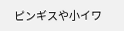ピンギスや小イワ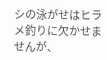シの泳がせはヒラメ釣りに欠かせませんが、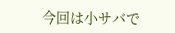今回は小サバで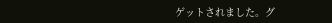ゲットされました。グ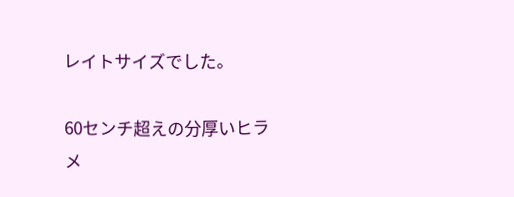レイトサイズでした。

60センチ超えの分厚いヒラメ